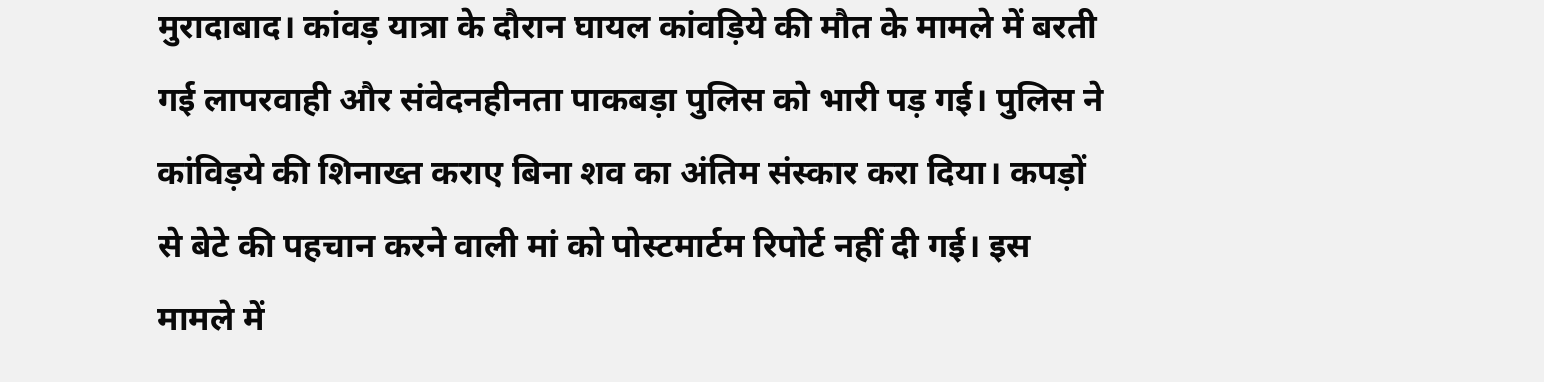मुरादाबाद। कांवड़ यात्रा के दौरान घायल कांवड़िये की मौत के मामले में बरती गई लापरवाही और संवेदनहीनता पाकबड़ा पुलिस को भारी पड़ गई। पुलिस ने कांविड़ये की शिनाख्त कराए बिना शव का अंतिम संस्कार करा दिया। कपड़ों से बेटे की पहचान करने वाली मां को पोस्टमार्टम रिपोर्ट नहीं दी गई। इस मामले में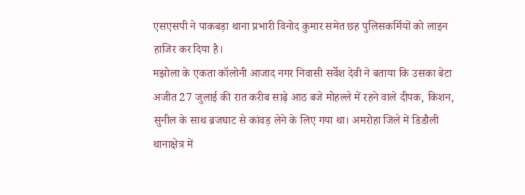एसएसपी ने पाकबड़ा थाना प्रभारी विनोद कुमार समेत छह पुलिसकर्मियों को लाइन हाजिर कर दिया है।
मझोला के एकता कॉलोनी आजाद नगर निवासी सर्वेश देवी ने बताया कि उसका बेटा अजीत 27 जुलाई की रात करीब साढ़े आठ बजे मोहल्ले में रहने वाले दीपक, किशन, सुनील के साथ ब्रजघाट से कांवड़ लेने के लिए गया था। अमरोहा जिले में डिडौली थानाक्षेत्र में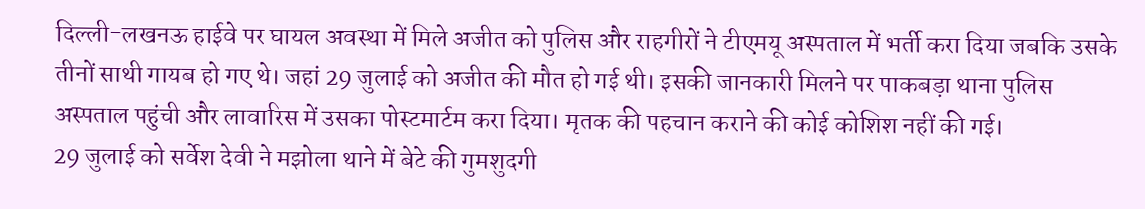दिल्ली-लखनऊ हाईवे पर घायल अवस्था में मिले अजीत को पुलिस और राहगीरों ने टीएमयू अस्पताल में भर्ती करा दिया जबकि उसके तीनों साथी गायब हो गए थे। जहां 29 जुलाई को अजीत की मौत हो गई थी। इसकी जानकारी मिलने पर पाकबड़ा थाना पुलिस अस्पताल पहुंची और लावारिस में उसका पोस्टमार्टम करा दिया। मृतक की पहचान कराने की कोई कोशिश नहीं की गई।
29 जुलाई को सर्वेश देवी ने मझोला थाने में बेटे की गुमशुदगी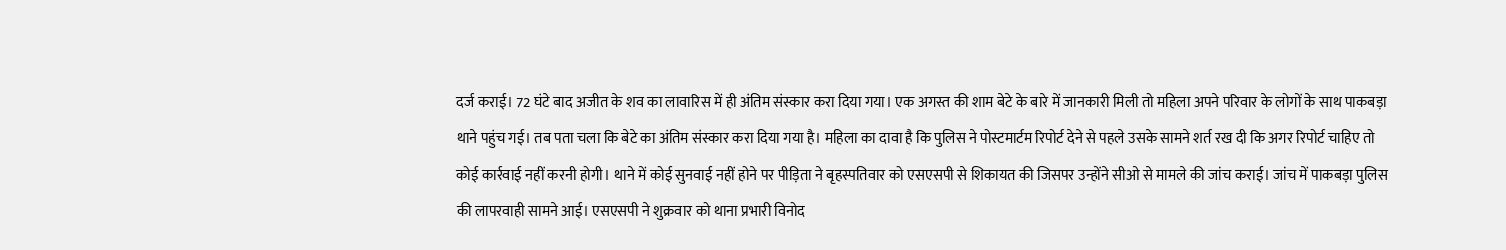दर्ज कराई। 72 घंटे बाद अजीत के शव का लावारिस में ही अंतिम संस्कार करा दिया गया। एक अगस्त की शाम बेटे के बारे में जानकारी मिली तो महिला अपने परिवार के लोगों के साथ पाकबड़ा थाने पहुंच गई। तब पता चला कि बेटे का अंतिम संस्कार करा दिया गया है। महिला का दावा है कि पुलिस ने पोस्टमार्टम रिपोर्ट देने से पहले उसके सामने शर्त रख दी कि अगर रिपोर्ट चाहिए तो कोई कार्रवाई नहीं करनी होगी। थाने में कोई सुनवाई नहीं होने पर पीड़िता ने बृहस्पतिवार को एसएसपी से शिकायत की जिसपर उन्होंने सीओ से मामले की जांच कराई। जांच में पाकबड़ा पुलिस की लापरवाही सामने आई। एसएसपी ने शुक्रवार को थाना प्रभारी विनोद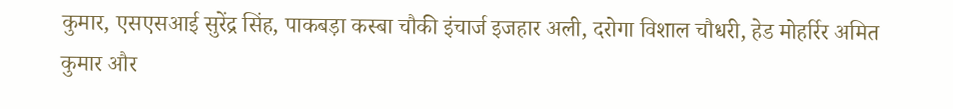कुमार, एसएसआई सुरेंद्र सिंह, पाकबड़ा कस्बा चौकी इंचार्ज इजहार अली, दरोगा विशाल चौधरी, हेड मोहर्रिर अमित कुमार और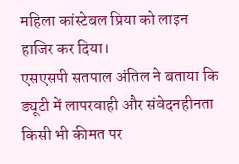महिला कांस्टेबल प्रिया को लाइन हाजिर कर दिया।
एसएसपी सतपाल अंतिल ने बताया कि ड्यूटी में लापरवाही और संवेदनहीनता किसी भी कीमत पर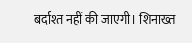बर्दाश्त नहीं की जाएगी। शिनाख्त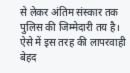से लेकर अंतिम संस्कार तक पुलिस की जिम्मेदारी तय है। ऐसे में इस तरह की लापरवाही बेहद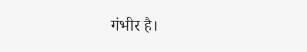गंभीर है।